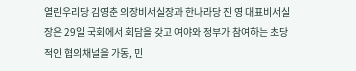열린우리당 김영춘 의장비서실장과 한나라당 진 영 대표비서실장은 29일 국회에서 회담을 갖고 여야와 정부가 참여하는 초당적인 협의채널을 가동, 민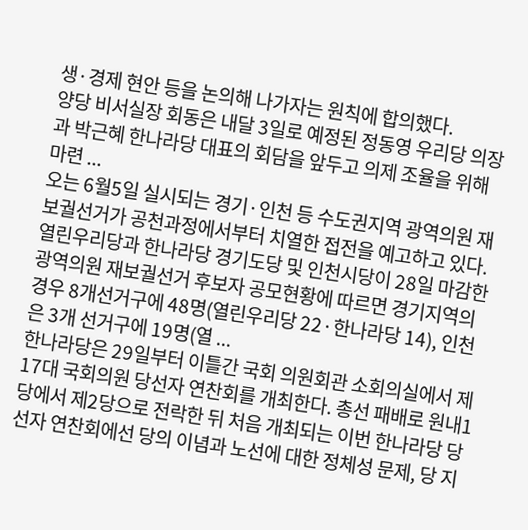생·경제 현안 등을 논의해 나가자는 원칙에 합의했다.
양당 비서실장 회동은 내달 3일로 예정된 정동영 우리당 의장과 박근혜 한나라당 대표의 회담을 앞두고 의제 조율을 위해 마련 ...
오는 6월5일 실시되는 경기·인천 등 수도권지역 광역의원 재보궐선거가 공천과정에서부터 치열한 접전을 예고하고 있다.
열린우리당과 한나라당 경기도당 및 인천시당이 28일 마감한 광역의원 재보궐선거 후보자 공모현황에 따르면 경기지역의 경우 8개선거구에 48명(열린우리당 22·한나라당 14), 인천은 3개 선거구에 19명(열 ...
한나라당은 29일부터 이틀간 국회 의원회관 소회의실에서 제17대 국회의원 당선자 연찬회를 개최한다. 총선 패배로 원내1당에서 제2당으로 전락한 뒤 처음 개최되는 이번 한나라당 당선자 연찬회에선 당의 이념과 노선에 대한 정체성 문제, 당 지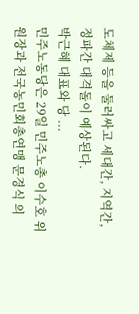도체제 등을 둘러싸고 세대간, 지역간, 정파간 대격돌이 예상된다.
박근혜 대표와 당 ...
민주노동당은 29일 민주노총 이수호 위원장과 전국농민회총연맹 문경식 의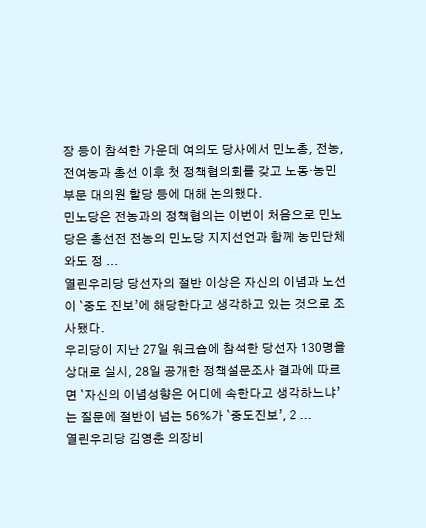장 등이 참석한 가운데 여의도 당사에서 민노총, 전농, 전여농과 총선 이후 첫 정책협의회를 갖고 노동·농민부문 대의원 할당 등에 대해 논의했다.
민노당은 전농과의 정책협의는 이번이 처음으로 민노당은 총선전 전농의 민노당 지지선언과 함께 농민단체와도 정 ...
열린우리당 당선자의 절반 이상은 자신의 이념과 노선이 `중도 진보’에 해당한다고 생각하고 있는 것으로 조사됐다.
우리당이 지난 27일 워크숍에 참석한 당선자 130명을 상대로 실시, 28일 공개한 정책설문조사 결과에 따르면 `자신의 이념성향은 어디에 속한다고 생각하느냐’는 질문에 절반이 넘는 56%가 `중도진보’, 2 ...
열린우리당 김영춘 의장비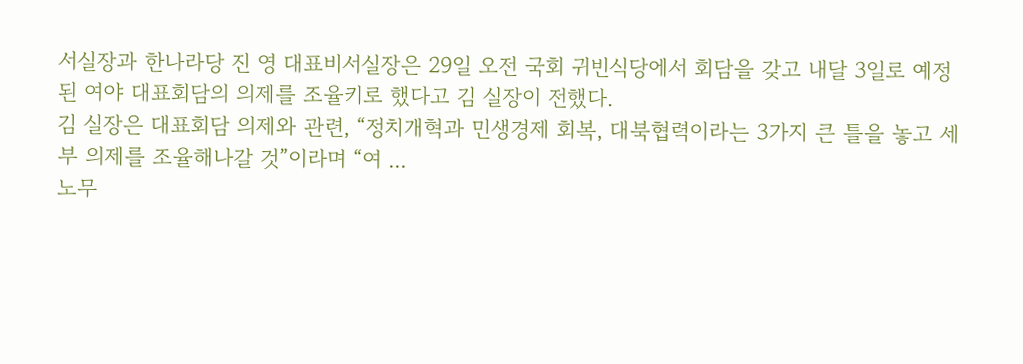서실장과 한나라당 진 영 대표비서실장은 29일 오전 국회 귀빈식당에서 회담을 갖고 내달 3일로 예정된 여야 대표회담의 의제를 조율키로 했다고 김 실장이 전했다.
김 실장은 대표회담 의제와 관련, “정치개혁과 민생경제 회복, 대북협력이라는 3가지 큰 틀을 놓고 세부 의제를 조율해나갈 것”이라며 “여 ...
노무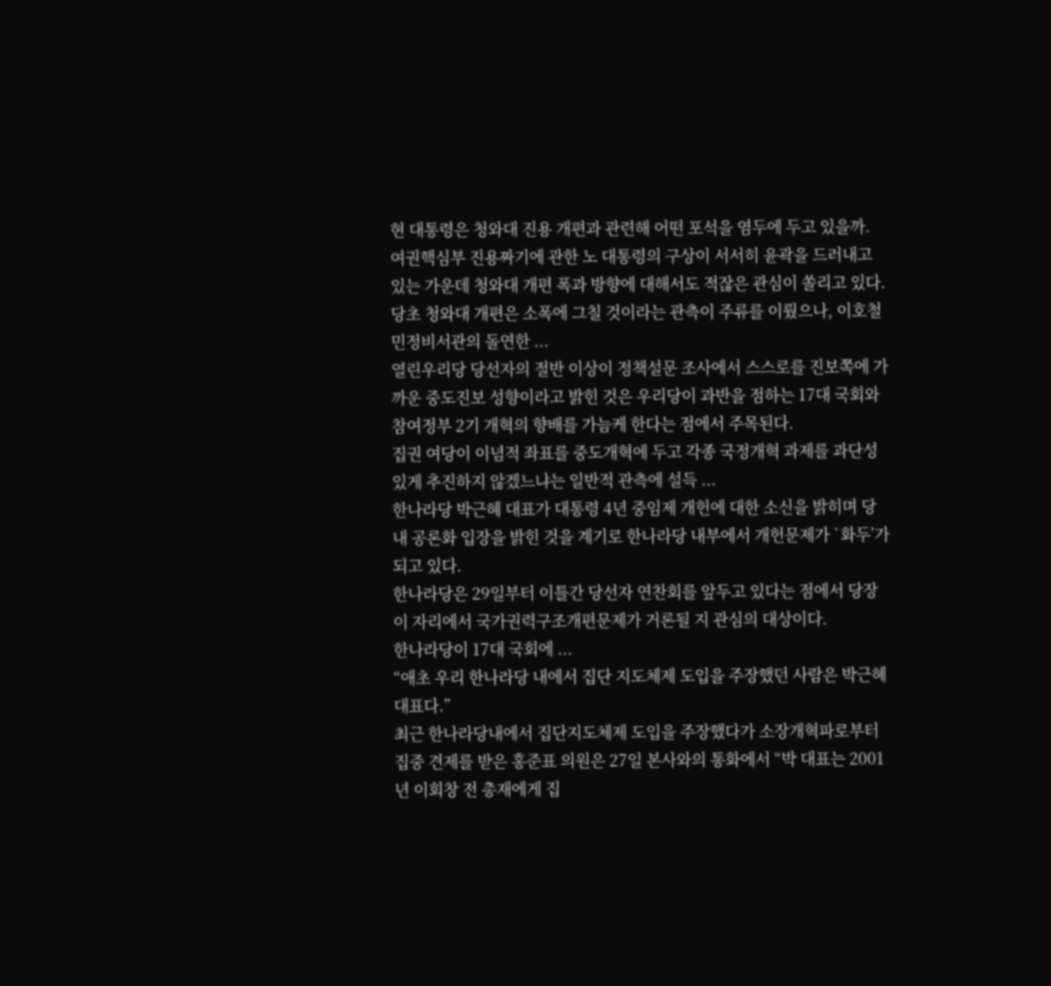현 대통령은 청와대 진용 개편과 관련해 어떤 포석을 염두에 두고 있을까.
여권핵심부 진용짜기에 관한 노 대통령의 구상이 서서히 윤곽을 드러내고 있는 가운데 청와대 개편 폭과 방향에 대해서도 적잖은 관심이 쏠리고 있다.
당초 청와대 개편은 소폭에 그칠 것이라는 관측이 주류를 이뤘으나, 이호철 민정비서관의 돌연한 ...
열린우리당 당선자의 절반 이상이 정책설문 조사에서 스스로를 진보쪽에 가까운 중도진보 성향이라고 밝힌 것은 우리당이 과반을 점하는 17대 국회와 참여정부 2기 개혁의 향배를 가늠케 한다는 점에서 주목된다.
집권 여당이 이념적 좌표를 중도개혁에 두고 각종 국정개혁 과제를 과단성 있게 추진하지 않겠느냐는 일반적 관측에 설득 ...
한나라당 박근혜 대표가 대통령 4년 중임제 개헌에 대한 소신을 밝히며 당내 공론화 입장을 밝힌 것을 계기로 한나라당 내부에서 개헌문제가 `화두’가 되고 있다.
한나라당은 29일부터 이틀간 당선자 연찬회를 앞두고 있다는 점에서 당장 이 자리에서 국가권력구조개편문제가 거론될 지 관심의 대상이다.
한나라당이 17대 국회에 ...
“애초 우리 한나라당 내에서 집단 지도체제 도입을 주장했던 사람은 박근혜 대표다.”
최근 한나라당내에서 집단지도체제 도입을 주장했다가 소장개혁파로부터 집중 견제를 받은 홍준표 의원은 27일 본사와의 통화에서 “박 대표는 2001년 이회창 전 총재에게 집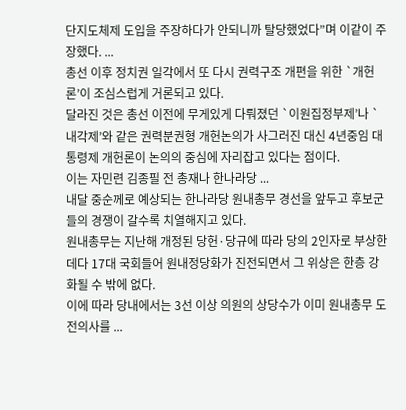단지도체제 도입을 주장하다가 안되니까 탈당했었다”며 이같이 주장했다. ...
총선 이후 정치권 일각에서 또 다시 권력구조 개편을 위한 `개헌론’이 조심스럽게 거론되고 있다.
달라진 것은 총선 이전에 무게있게 다뤄졌던 `이원집정부제’나 `내각제’와 같은 권력분권형 개헌논의가 사그러진 대신 4년중임 대통령제 개헌론이 논의의 중심에 자리잡고 있다는 점이다.
이는 자민련 김종필 전 총재나 한나라당 ...
내달 중순께로 예상되는 한나라당 원내총무 경선을 앞두고 후보군들의 경쟁이 갈수록 치열해지고 있다.
원내총무는 지난해 개정된 당헌·당규에 따라 당의 2인자로 부상한데다 17대 국회들어 원내정당화가 진전되면서 그 위상은 한층 강화될 수 밖에 없다.
이에 따라 당내에서는 3선 이상 의원의 상당수가 이미 원내총무 도전의사를 ...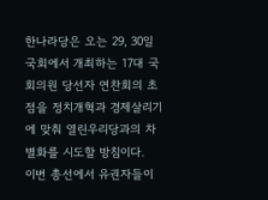한나라당은 오는 29, 30일 국회에서 개최하는 17대 국회의원 당선자 연찬회의 초점을 정치개혁과 경제살리기에 맞춰 열린우리당과의 차별화를 시도할 방침이다.
이번 총선에서 유권자들이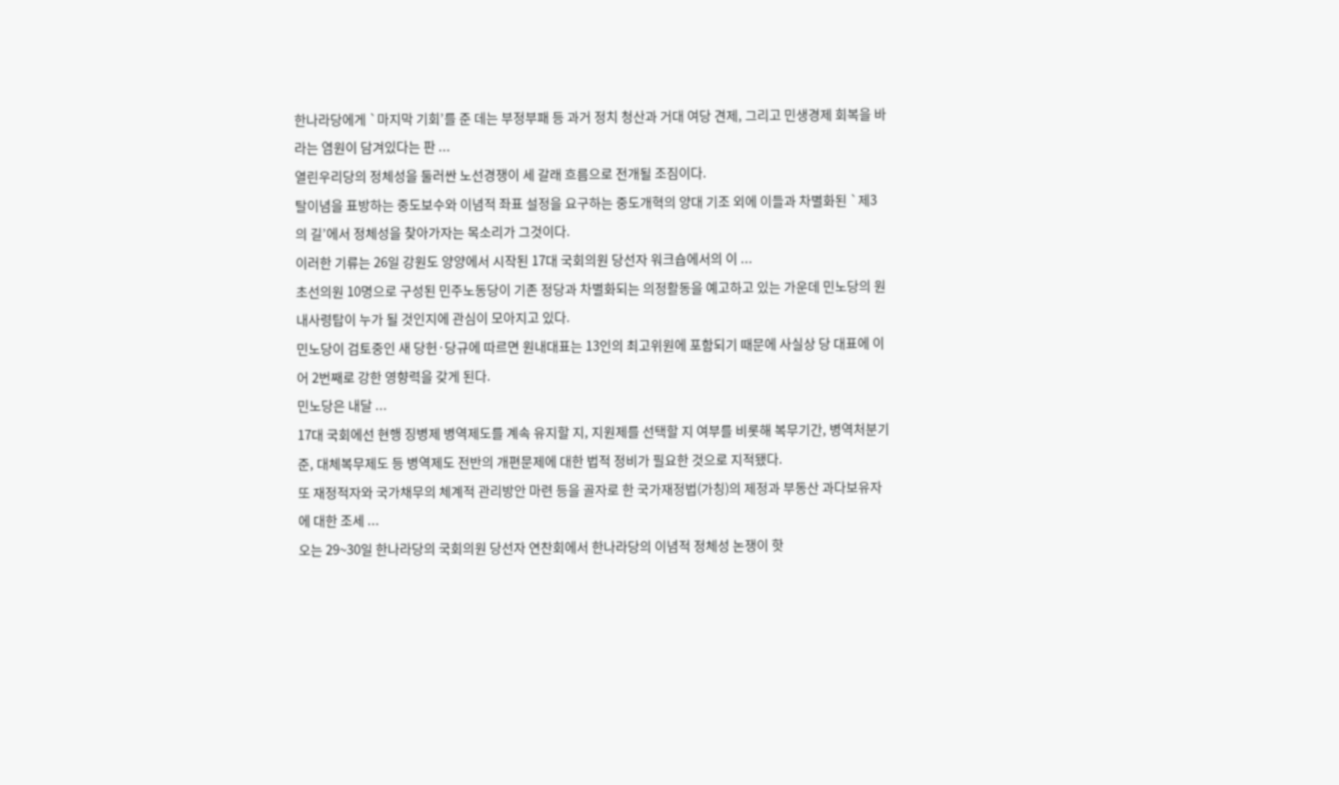한나라당에게 `마지막 기회’를 준 데는 부정부패 등 과거 정치 청산과 거대 여당 견제, 그리고 민생경제 회복을 바라는 염원이 담겨있다는 판 ...
열린우리당의 정체성을 둘러싼 노선경쟁이 세 갈래 흐름으로 전개될 조짐이다.
탈이념을 표방하는 중도보수와 이념적 좌표 설정을 요구하는 중도개혁의 양대 기조 외에 이들과 차별화된 `제3의 길’에서 정체성을 찾아가자는 목소리가 그것이다.
이러한 기류는 26일 강원도 양양에서 시작된 17대 국회의원 당선자 워크숍에서의 이 ...
초선의원 10명으로 구성된 민주노동당이 기존 정당과 차별화되는 의정활동을 예고하고 있는 가운데 민노당의 원내사령탑이 누가 될 것인지에 관심이 모아지고 있다.
민노당이 검토중인 새 당헌·당규에 따르면 원내대표는 13인의 최고위원에 포함되기 때문에 사실상 당 대표에 이어 2번째로 강한 영향력을 갖게 된다.
민노당은 내달 ...
17대 국회에선 현행 징병제 병역제도를 계속 유지할 지, 지원제를 선택할 지 여부를 비롯해 복무기간, 병역처분기준, 대체복무제도 등 병역제도 전반의 개편문제에 대한 법적 정비가 필요한 것으로 지적됐다.
또 재정적자와 국가채무의 체계적 관리방안 마련 등을 골자로 한 국가재정법(가칭)의 제정과 부동산 과다보유자에 대한 조세 ...
오는 29~30일 한나라당의 국회의원 당선자 연찬회에서 한나라당의 이념적 정체성 논쟁이 핫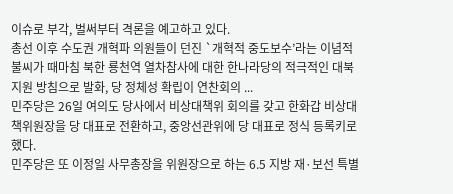이슈로 부각, 벌써부터 격론을 예고하고 있다.
총선 이후 수도권 개혁파 의원들이 던진 `개혁적 중도보수’라는 이념적 불씨가 때마침 북한 룡천역 열차참사에 대한 한나라당의 적극적인 대북지원 방침으로 발화, 당 정체성 확립이 연찬회의 ...
민주당은 26일 여의도 당사에서 비상대책위 회의를 갖고 한화갑 비상대책위원장을 당 대표로 전환하고, 중앙선관위에 당 대표로 정식 등록키로 했다.
민주당은 또 이정일 사무총장을 위원장으로 하는 6.5 지방 재·보선 특별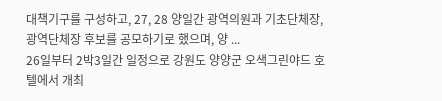대책기구를 구성하고, 27, 28 양일간 광역의원과 기초단체장, 광역단체장 후보를 공모하기로 했으며, 양 ...
26일부터 2박3일간 일정으로 강원도 양양군 오색그린야드 호텔에서 개최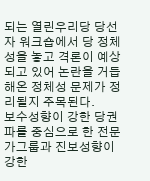되는 열린우리당 당선자 워크숍에서 당 정체성을 놓고 격론이 예상되고 있어 논란을 거듭해온 정체성 문제가 정리될지 주목된다.
보수성향이 강한 당권파를 중심으로 한 전문가그룹과 진보성향이 강한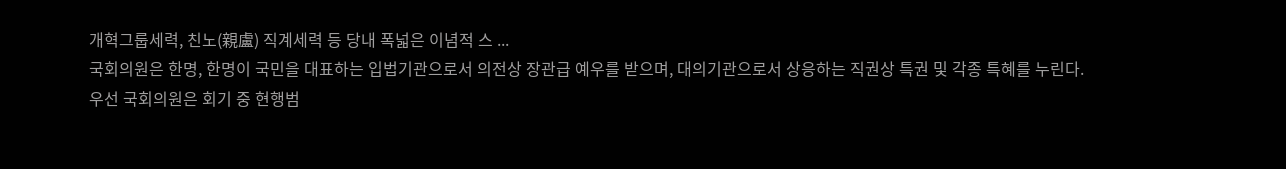개혁그룹세력, 친노(親盧) 직계세력 등 당내 폭넓은 이념적 스 ...
국회의원은 한명, 한명이 국민을 대표하는 입법기관으로서 의전상 장관급 예우를 받으며, 대의기관으로서 상응하는 직권상 특권 및 각종 특혜를 누린다.
우선 국회의원은 회기 중 현행범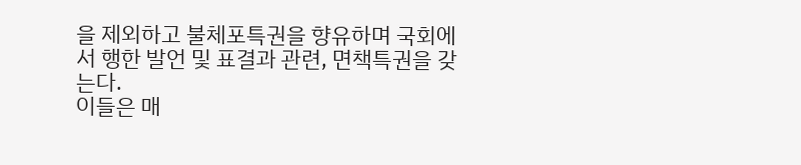을 제외하고 불체포특권을 향유하며 국회에서 행한 발언 및 표결과 관련, 면책특권을 갖는다.
이들은 매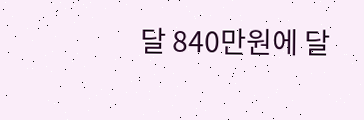달 840만원에 달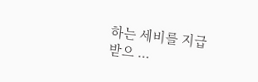하는 세비를 지급받으 ...